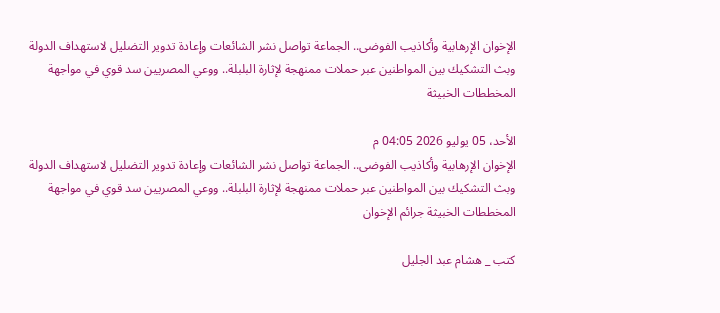الإخوان الإرهابية وأكاذيب الفوضى.. الجماعة تواصل نشر الشائعات وإعادة تدوير التضليل لاستهداف الدولة وبث التشكيك بين المواطنين عبر حملات ممنهجة لإثارة البلبلة.. ووعي المصريين سد قوي في مواجهة المخططات الخبيثة

الأحد، 05 يوليو 2026 04:05 م
الإخوان الإرهابية وأكاذيب الفوضى.. الجماعة تواصل نشر الشائعات وإعادة تدوير التضليل لاستهداف الدولة وبث التشكيك بين المواطنين عبر حملات ممنهجة لإثارة البلبلة.. ووعي المصريين سد قوي في مواجهة المخططات الخبيثة جرائم الإخوان

كتب _ هشام عبد الجليل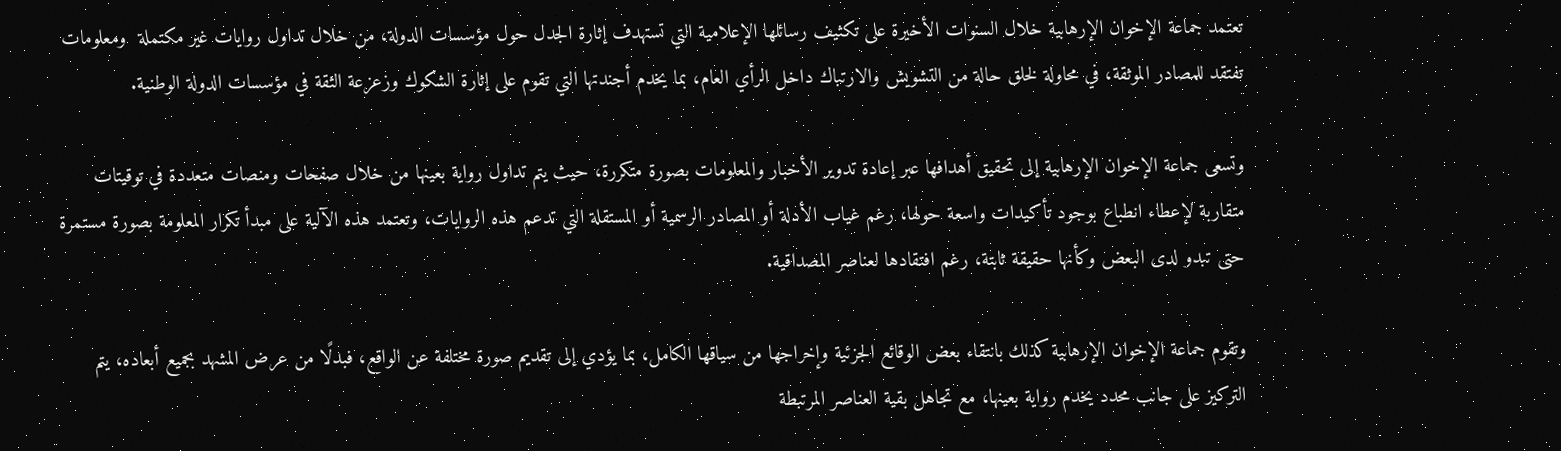تعتمد جماعة الإخوان الإرهابية خلال السنوات الأخيرة على تكثيف رسائلها الإعلامية التي تستهدف إثارة الجدل حول مؤسسات الدولة، من خلال تداول روايات غير مكتملة  ومعلومات تفتقد للمصادر الموثقة، في محاولة لخلق حالة من التشويش والارتباك داخل الرأي العام، بما يخدم أجندتها التي تقوم على إثارة الشكوك وزعزعة الثقة في مؤسسات الدولة الوطنية.

وتسعى جماعة الإخوان الإرهابية إلى تحقيق أهدافها عبر إعادة تدوير الأخبار والمعلومات بصورة متكررة، حيث يتم تداول رواية بعينها من خلال صفحات ومنصات متعددة في توقيتات متقاربة لإعطاء انطباع بوجود تأكيدات واسعة حولها، رغم غياب الأدلة أو المصادر الرسمية أو المستقلة التي تدعم هذه الروايات، وتعتمد هذه الآلية على مبدأ تكرار المعلومة بصورة مستمرة حتى تبدو لدى البعض وكأنها حقيقة ثابتة، رغم افتقادها لعناصر المصداقية.

وتقوم جماعة الإخوان الإرهابية كذلك بانتقاء بعض الوقائع الجزئية وإخراجها من سياقها الكامل، بما يؤدي إلى تقديم صورة مختلفة عن الواقع، فبدلًا من عرض المشهد بجميع أبعاده، يتم التركيز على جانب محدد يخدم رواية بعينها، مع تجاهل بقية العناصر المرتبطة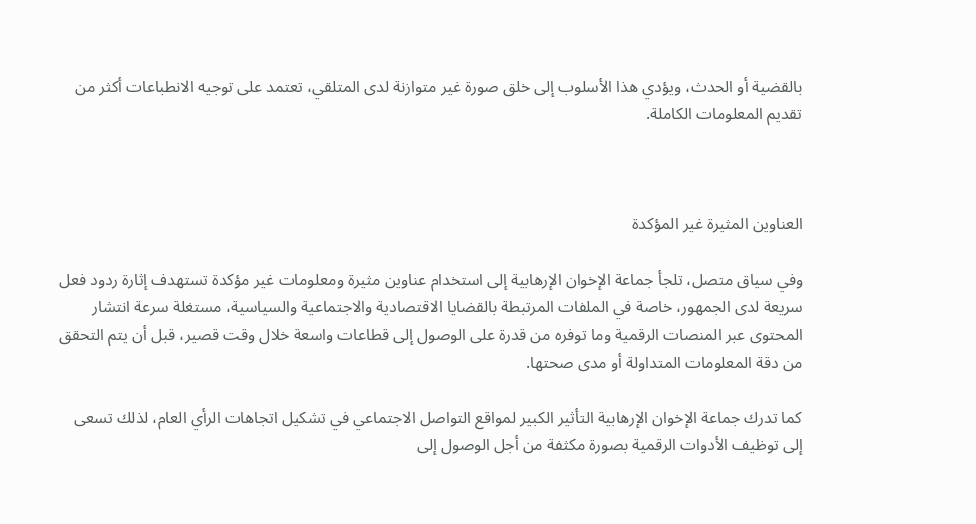بالقضية أو الحدث، ويؤدي هذا الأسلوب إلى خلق صورة غير متوازنة لدى المتلقي، تعتمد على توجيه الانطباعات أكثر من تقديم المعلومات الكاملة.



العناوين المثيرة غير المؤكدة

وفي سياق متصل، تلجأ جماعة الإخوان الإرهابية إلى استخدام عناوين مثيرة ومعلومات غير مؤكدة تستهدف إثارة ردود فعل سريعة لدى الجمهور، خاصة في الملفات المرتبطة بالقضايا الاقتصادية والاجتماعية والسياسية، مستغلة سرعة انتشار المحتوى عبر المنصات الرقمية وما توفره من قدرة على الوصول إلى قطاعات واسعة خلال وقت قصير، قبل أن يتم التحقق من دقة المعلومات المتداولة أو مدى صحتها.

كما تدرك جماعة الإخوان الإرهابية التأثير الكبير لمواقع التواصل الاجتماعي في تشكيل اتجاهات الرأي العام، لذلك تسعى إلى توظيف الأدوات الرقمية بصورة مكثفة من أجل الوصول إلى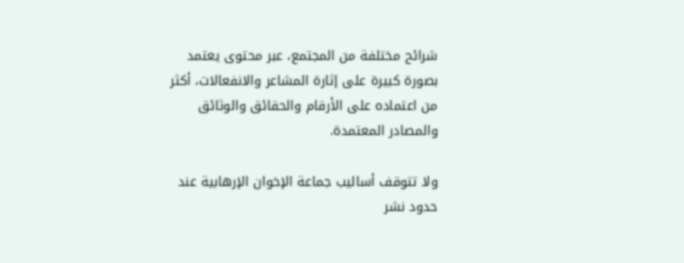شرائح مختلفة من المجتمع، عبر محتوى يعتمد بصورة كبيرة على إثارة المشاعر والانفعالات، أكثر من اعتماده على الأرقام والحقائق والوثائق والمصادر المعتمدة.

ولا تتوقف أساليب جماعة الإخوان الإرهابية عند حدود نشر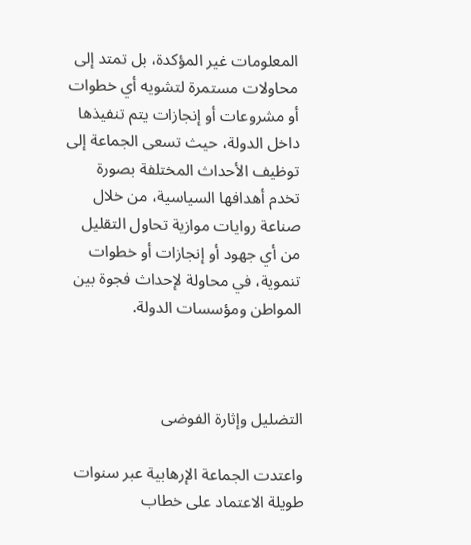المعلومات غير المؤكدة، بل تمتد إلى محاولات مستمرة لتشويه أي خطوات أو مشروعات أو إنجازات يتم تنفيذها داخل الدولة، حيث تسعى الجماعة إلى توظيف الأحداث المختلفة بصورة تخدم أهدافها السياسية، من خلال صناعة روايات موازية تحاول التقليل من أي جهود أو إنجازات أو خطوات تنموية، في محاولة لإحداث فجوة بين المواطن ومؤسسات الدولة.



التضليل وإثارة الفوضى

واعتدت الجماعة الإرهابية عبر سنوات طويلة الاعتماد على خطاب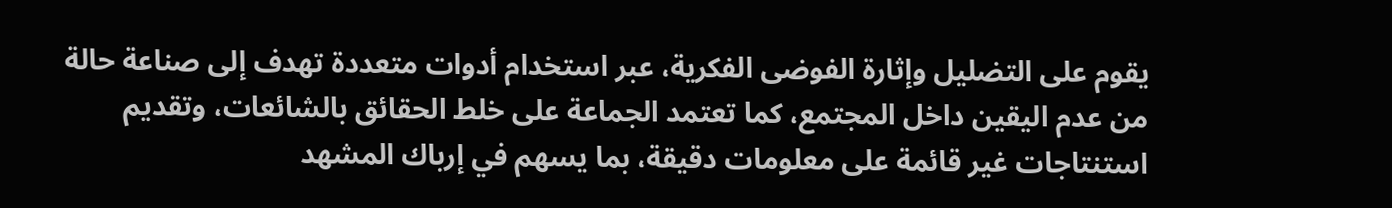يقوم على التضليل وإثارة الفوضى الفكرية، عبر استخدام أدوات متعددة تهدف إلى صناعة حالة من عدم اليقين داخل المجتمع، كما تعتمد الجماعة على خلط الحقائق بالشائعات، وتقديم استنتاجات غير قائمة على معلومات دقيقة، بما يسهم في إرباك المشهد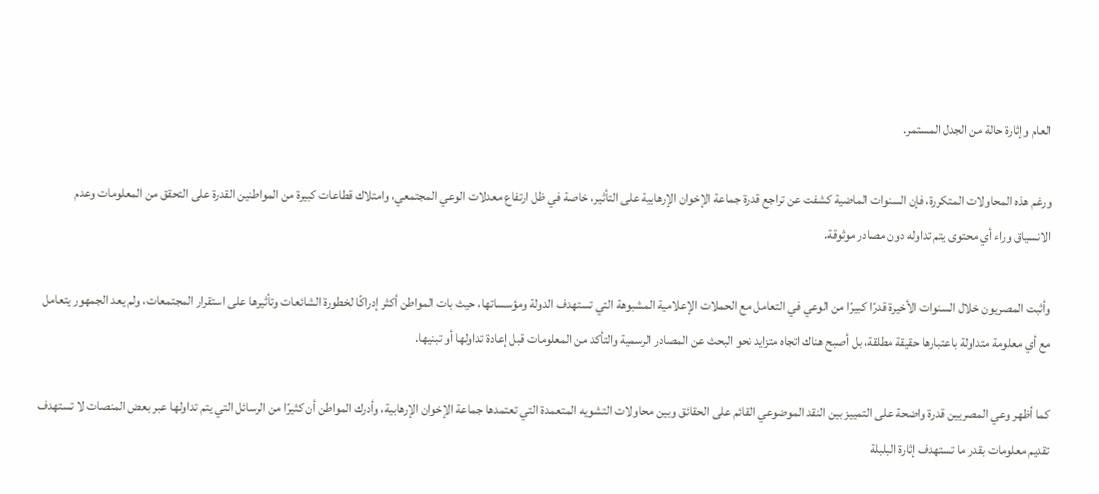العام وإثارة حالة من الجدل المستمر.

ورغم هذه المحاولات المتكررة، فإن السنوات الماضية كشفت عن تراجع قدرة جماعة الإخوان الإرهابية على التأثير، خاصة في ظل ارتفاع معدلات الوعي المجتمعي، وامتلاك قطاعات كبيرة من المواطنين القدرة على التحقق من المعلومات وعدم الانسياق وراء أي محتوى يتم تداوله دون مصادر موثوقة.

وأثبت المصريون خلال السنوات الأخيرة قدرًا كبيرًا من الوعي في التعامل مع الحملات الإعلامية المشبوهة التي تستهدف الدولة ومؤسساتها، حيث بات المواطن أكثر إدراكًا لخطورة الشائعات وتأثيرها على استقرار المجتمعات، ولم يعد الجمهور يتعامل مع أي معلومة متداولة باعتبارها حقيقة مطلقة، بل أصبح هناك اتجاه متزايد نحو البحث عن المصادر الرسمية والتأكد من المعلومات قبل إعادة تداولها أو تبنيها.

كما أظهر وعي المصريين قدرة واضحة على التمييز بين النقد الموضوعي القائم على الحقائق وبين محاولات التشويه المتعمدة التي تعتمدها جماعة الإخوان الإرهابية، وأدرك المواطن أن كثيرًا من الرسائل التي يتم تداولها عبر بعض المنصات لا تستهدف تقديم معلومات بقدر ما تستهدف إثارة البلبلة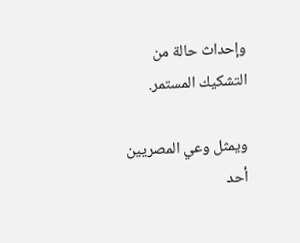وإحداث حالة من التشكيك المستمر.

ويمثل وعي المصريين أحد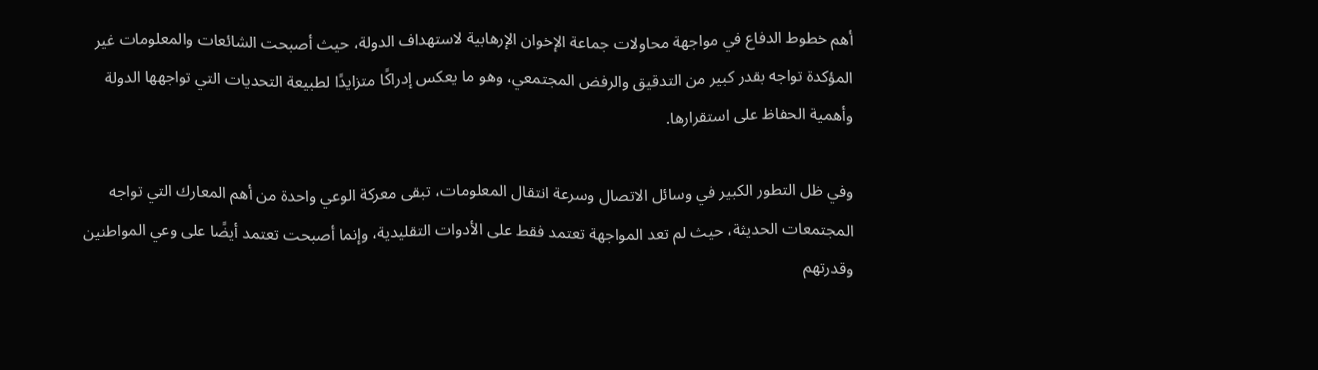أهم خطوط الدفاع في مواجهة محاولات جماعة الإخوان الإرهابية لاستهداف الدولة، حيث أصبحت الشائعات والمعلومات غير المؤكدة تواجه بقدر كبير من التدقيق والرفض المجتمعي، وهو ما يعكس إدراكًا متزايدًا لطبيعة التحديات التي تواجهها الدولة وأهمية الحفاظ على استقرارها.

وفي ظل التطور الكبير في وسائل الاتصال وسرعة انتقال المعلومات، تبقى معركة الوعي واحدة من أهم المعارك التي تواجه المجتمعات الحديثة، حيث لم تعد المواجهة تعتمد فقط على الأدوات التقليدية، وإنما أصبحت تعتمد أيضًا على وعي المواطنين وقدرتهم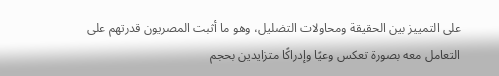على التمييز بين الحقيقة ومحاولات التضليل، وهو ما أثبت المصريون قدرتهم على التعامل معه بصورة تعكس وعيًا وإدراكًا متزايدين بحجم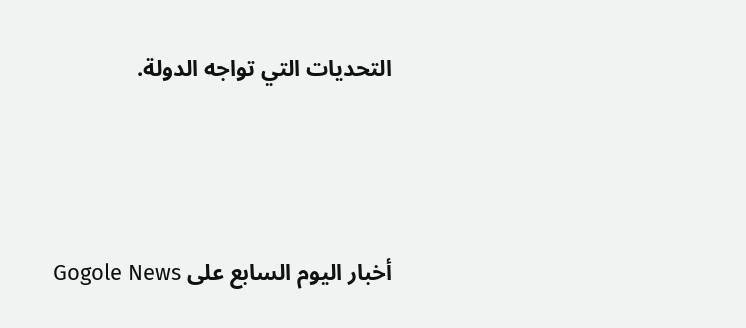التحديات التي تواجه الدولة.




أخبار اليوم السابع على Gogole News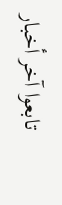تابعوا آخر أخبار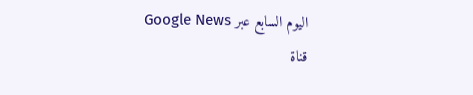اليوم السابع عبر Google News
قناة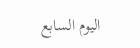اليوم السابع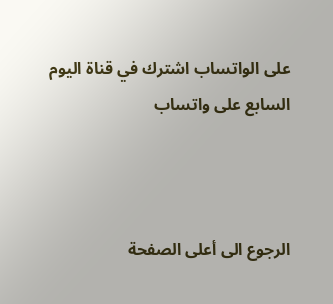على الواتساب اشترك في قناة اليوم السابع على واتساب



الرجوع الى أعلى الصفحة